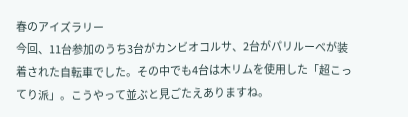春のアイズラリー
今回、11台参加のうち3台がカンビオコルサ、2台がパリルーべが装着された自転車でした。その中でも4台は木リムを使用した「超こってり派」。こうやって並ぶと見ごたえありますね。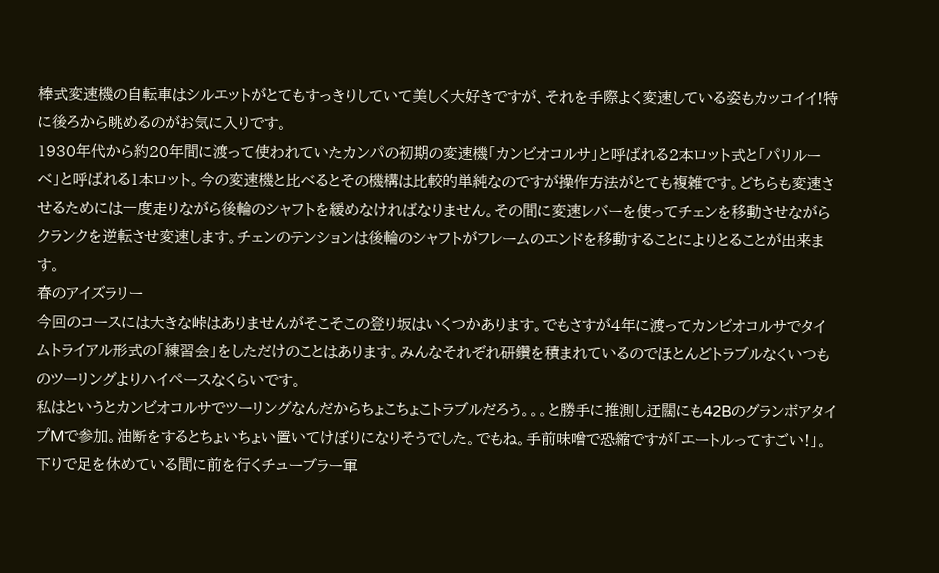棒式変速機の自転車はシルエットがとてもすっきりしていて美しく大好きですが、それを手際よく変速している姿もカッコイイ!特に後ろから眺めるのがお気に入りです。
1930年代から約20年間に渡って使われていたカンパの初期の変速機「カンビオコルサ」と呼ばれる2本ロット式と「パリルーべ」と呼ばれる1本ロット。今の変速機と比べるとその機構は比較的単純なのですが操作方法がとても複雑です。どちらも変速させるためには一度走りながら後輪のシャフトを緩めなければなりません。その間に変速レバーを使ってチェンを移動させながらクランクを逆転させ変速します。チェンのテンションは後輪のシャフトがフレームのエンドを移動することによりとることが出来ます。
春のアイズラリー
今回のコースには大きな峠はありませんがそこそこの登り坂はいくつかあります。でもさすが4年に渡ってカンビオコルサでタイムトライアル形式の「練習会」をしただけのことはあります。みんなそれぞれ研鑽を積まれているのでほとんどトラブルなくいつものツーリングよりハイペースなくらいです。
私はというとカンビオコルサでツーリングなんだからちょこちょこトラブルだろう。。。と勝手に推測し迂闊にも42BのグランボアタイプMで参加。油断をするとちょいちょい置いてけぼりになりそうでした。でもね。手前味噌で恐縮ですが「エートルってすごい!」。下りで足を休めている間に前を行くチューブラー軍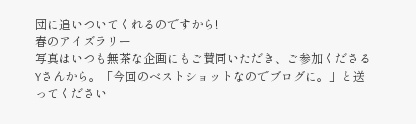団に追いついてくれるのですから!
春のアイズラリー
写真はいつも無茶な企画にもご賛同いただき、ご参加くださるYさんから。「今回のベストショットなのでブログに。」と送ってください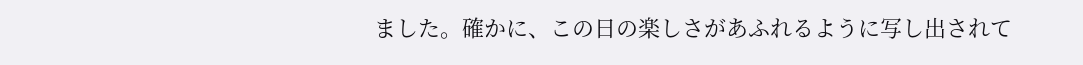ました。確かに、この日の楽しさがあふれるように写し出されて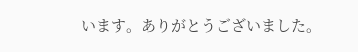います。ありがとうございました。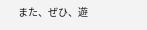また、ぜひ、遊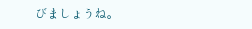びましょうね。